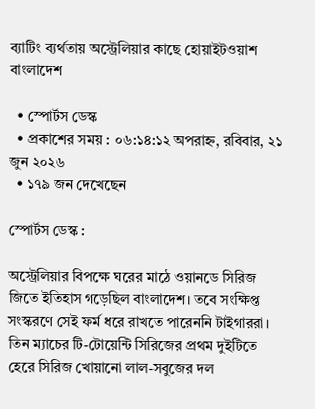ব্যাটিং ব্যর্থতায় অস্ট্রেলিয়ার কাছে হোয়াইটওয়াশ বাংলাদেশ

  • স্পোর্টস ডেস্ক
  • প্রকাশের সময় : ০৬:১৪:১২ অপরাহ্ন, রবিবার, ২১ জুন ২০২৬
  • ১৭৯ জন দেখেছেন

স্পোর্টস ডেস্ক :

অস্ট্রেলিয়ার বিপক্ষে ঘরের মাঠে ওয়ানডে সিরিজ জিতে ইতিহাস গড়েছিল বাংলাদেশ। তবে সংক্ষিপ্ত সংস্করণে সেই ফর্ম ধরে রাখতে পারেননি টাইগাররা। তিন ম্যাচের টি-টোয়েন্টি সিরিজের প্রথম দুইটিতে হেরে সিরিজ খোয়ানো লাল-সবুজের দল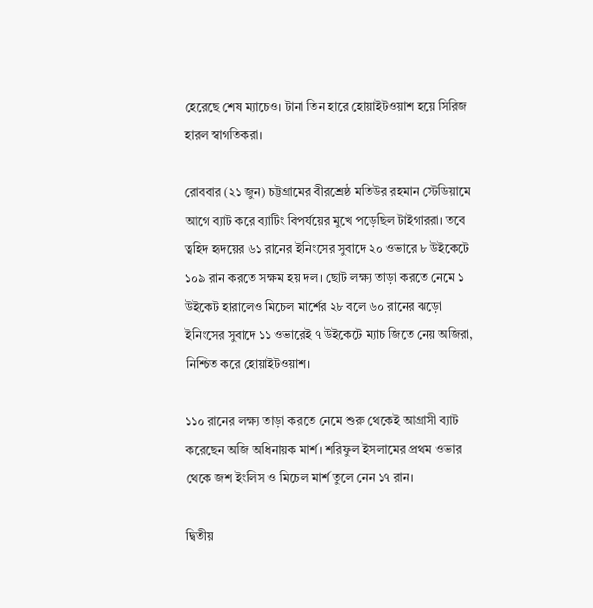হেরেছে শেষ ম্যাচেও। টানা তিন হারে হোয়াইটওয়াশ হয়ে সিরিজ হারল স্বাগতিকরা।

রোববার (২১ জুন) চট্টগ্রামের বীরশ্রেষ্ঠ মতিউর রহমান স্টেডিয়ামে আগে ব্যাট করে ব্যাটিং বিপর্যয়ের মুখে পড়েছিল টাইগাররা। তবে ত্বহিদ হৃদয়ের ৬১ রানের ইনিংসের সুবাদে ২০ ওভারে ৮ উইকেটে ১০৯ রান করতে সক্ষম হয় দল। ছোট লক্ষ্য তাড়া করতে নেমে ১ উইকেট হারালেও মিচেল মার্শের ২৮ বলে ৬০ রানের ঝড়ো ইনিংসের সুবাদে ১১ ওভারেই ৭ উইকেটে ম্যাচ জিতে নেয় অজিরা, নিশ্চিত করে হোয়াইটওয়াশ।

১১০ রানের লক্ষ্য তাড়া করতে নেমে শুরু থেকেই আগ্রাসী ব্যাট করেছেন অজি অধিনায়ক মার্শ। শরিফুল ইসলামের প্রথম ওভার থেকে জশ ইংলিস ও মিচেল মার্শ তুলে নেন ১৭ রান।

দ্বিতীয়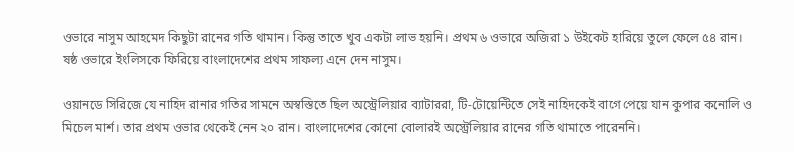ওভারে নাসুম আহমেদ কিছুটা রানের গতি থামান। কিন্তু তাতে খুব একটা লাভ হয়নি। প্রথম ৬ ওভারে অজিরা ১ উইকেট হারিয়ে তুলে ফেলে ৫৪ রান। ষষ্ঠ ওভারে ইংলিসকে ফিরিয়ে বাংলাদেশের প্রথম সাফল্য এনে দেন নাসুম।

ওয়ানডে সিরিজে যে নাহিদ রানার গতির সামনে অস্বস্তিতে ছিল অস্ট্রেলিয়ার ব্যাটাররা, টি-টোয়েন্টিতে সেই নাহিদকেই বাগে পেয়ে যান কুপার কনোলি ও মিচেল মার্শ। তার প্রথম ওভার থেকেই নেন ২০ রান। বাংলাদেশের কোনো বোলারই অস্ট্রেলিয়ার রানের গতি থামাতে পারেননি।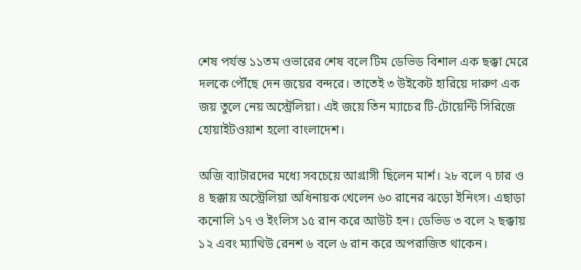শেষ পর্যন্ত ১১তম ওভারের শেষ বলে টিম ডেভিড বিশাল এক ছক্কা মেরে দলকে পৌঁছে দেন জয়ের বন্দরে। তাতেই ৩ উইকেট হারিয়ে দারুণ এক জয় তুলে নেয় অস্ট্রেলিয়া। এই জয়ে তিন ম্যাচের টি-টোয়েন্টি সিরিজে হোয়াইটওয়াশ হলো বাংলাদেশ।

অজি ব্যাটারদের মধ্যে সবচেয়ে আগ্রাসী ছিলেন মার্শ। ২৮ বলে ৭ চার ও ৪ ছক্কায় অস্ট্রেলিয়া অধিনায়ক খেলেন ৬০ রানের ঝড়ো ইনিংস। এছাড়া কনোলি ১৭ ও ইংলিস ১৫ রান করে আউট হন। ডেভিড ৩ বলে ২ ছক্কায় ১২ এবং ম্যাথিউ রেনশ ৬ বলে ৬ রান করে অপরাজিত থাকেন।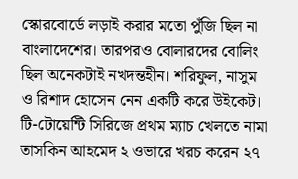স্কোরবোর্ডে লড়াই করার মতো পুঁজি ছিল না বাংলাদেশের। তারপরও বোলারদের বোলিং ছিল অনেকটাই নখদন্তহীন। শরিফুল, নাসুম ও রিশাদ হোসেন নেন একটি করে উইকেট। টি-টোয়েন্টি সিরিজে প্রথম ম্যাচ খেলতে নামা তাসকিন আহমেদ ২ ওভারে খরচ করেন ২৭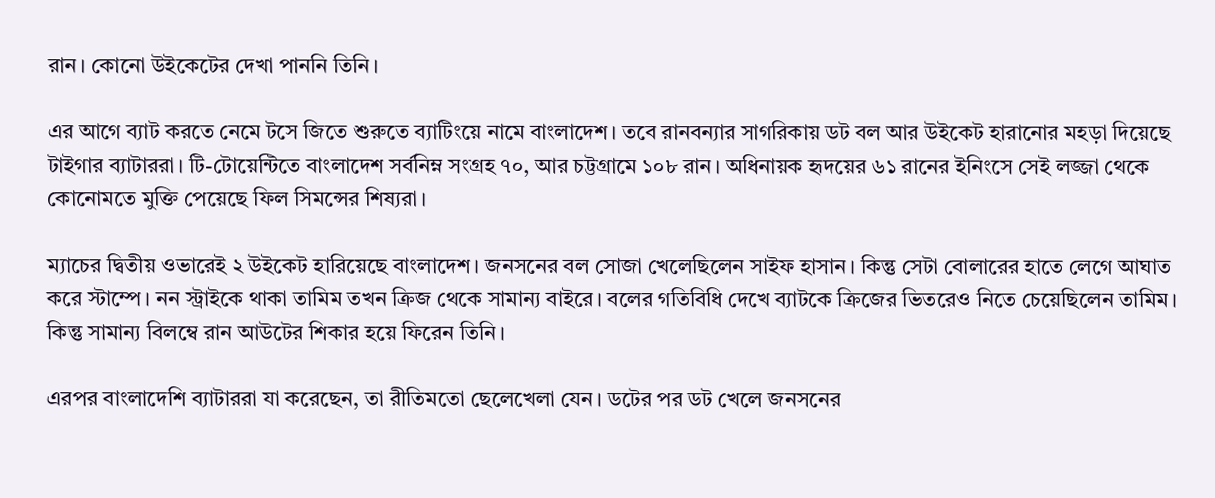রান। কোনো উইকেটের দেখা পাননি তিনি।

এর আগে ব্যাট করতে নেমে টসে জিতে শুরুতে ব্যাটিংয়ে নামে বাংলাদেশ। তবে রানবন্যার সাগরিকায় ডট বল আর উইকেট হারানোর মহড়া দিয়েছে টাইগার ব্যাটাররা। টি-টোয়েন্টিতে বাংলাদেশ সর্বনিম্ন সংগ্রহ ৭০, আর চট্টগ্রামে ১০৮ রান। অধিনায়ক হৃদয়ের ৬১ রানের ইনিংসে সেই লজ্জা থেকে কোনোমতে মুক্তি পেয়েছে ফিল সিমন্সের শিষ্যরা।

ম্যাচের দ্বিতীয় ওভারেই ২ উইকেট হারিয়েছে বাংলাদেশ। জনসনের বল সোজা খেলেছিলেন সাইফ হাসান। কিন্তু সেটা বোলারের হাতে লেগে আঘাত করে স্টাম্পে। নন স্ট্রাইকে থাকা তামিম তখন ক্রিজ থেকে সামান্য বাইরে। বলের গতিবিধি দেখে ব্যাটকে ক্রিজের ভিতরেও নিতে চেয়েছিলেন তামিম। কিন্তু সামান্য বিলম্বে রান আউটের শিকার হয়ে ফিরেন তিনি।

এরপর বাংলাদেশি ব্যাটাররা যা করেছেন, তা রীতিমতো ছেলেখেলা যেন। ডটের পর ডট খেলে জনসনের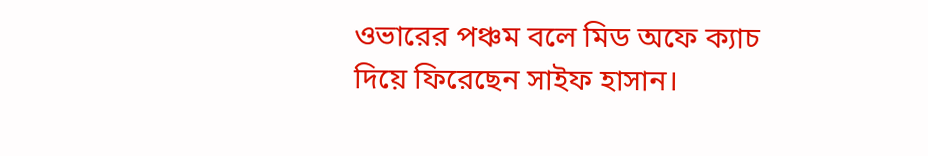ওভারের পঞ্চম বলে মিড অফে ক্যাচ দিয়ে ফিরেছেন সাইফ হাসান।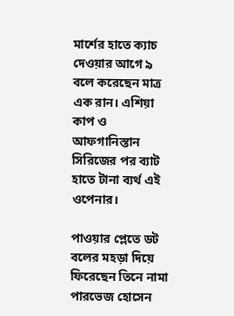মার্শের হাতে ক্যাচ দেওয়ার আগে ৯ বলে করেছেন মাত্র এক রান। এশিয়া কাপ ও আফগানিস্তান সিরিজের পর ব্যাট হাতে টানা ব্যর্থ এই ওপেনার।

পাওয়ার প্লেতে ডট বলের মহড়া দিয়ে ফিরেছেন তিনে নামা পারভেজ হোসেন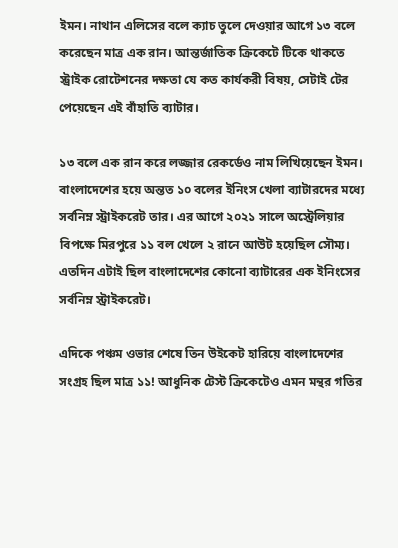ইমন। নাথান এলিসের বলে ক্যাচ তুলে দেওয়ার আগে ১৩ বলে করেছেন মাত্র এক রান। আন্তর্জাতিক ক্রিকেটে টিকে থাকতে স্ট্রাইক রোটেশনের দক্ষতা যে কত কার্যকরী বিষয়, সেটাই টের পেয়েছেন এই বাঁহাতি ব্যাটার।

১৩ বলে এক রান করে লজ্জার রেকর্ডেও নাম লিখিয়েছেন ইমন। বাংলাদেশের হয়ে অন্তত ১০ বলের ইনিংস খেলা ব্যাটারদের মধ্যে সর্বনিম্ন স্ট্রাইকরেট তার। এর আগে ২০২১ সালে অস্ট্রেলিয়ার বিপক্ষে মিরপুরে ১১ বল খেলে ২ রানে আউট হয়েছিল সৌম্য। এতদিন এটাই ছিল বাংলাদেশের কোনো ব্যাটারের এক ইনিংসের সর্বনিম্ন স্ট্রাইকরেট।

এদিকে পঞ্চম ওভার শেষে তিন উইকেট হারিয়ে বাংলাদেশের সংগ্রহ ছিল মাত্র ১১! আধুনিক টেস্ট ক্রিকেটেও এমন মন্থর গতির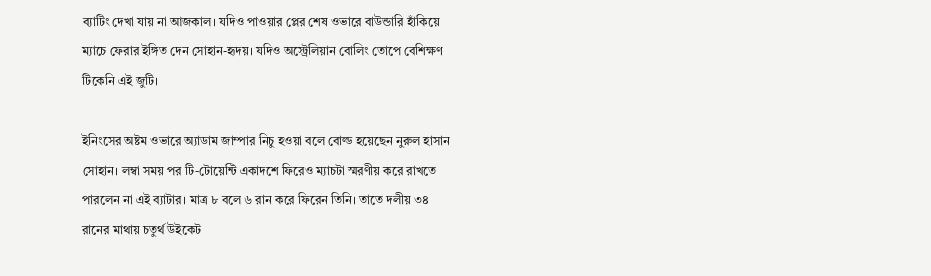ব্যাটিং দেখা যায় না আজকাল। যদিও পাওয়ার প্লের শেষ ওভারে বাউন্ডারি হাঁকিয়ে ম্যাচে ফেরার ইঙ্গিত দেন সোহান-হৃদয়। যদিও অস্ট্রেলিয়ান বোলিং তোপে বেশিক্ষণ টিকেনি এই জুটি।

ইনিংসের অষ্টম ওভারে অ্যাডাম জাম্পার নিচু হওয়া বলে বোল্ড হয়েছেন নুরুল হাসান সোহান। লম্বা সময় পর টি-টোয়েন্টি একাদশে ফিরেও ম্যাচটা স্মরণীয় করে রাখতে পারলেন না এই ব্যাটার। মাত্র ৮ বলে ৬ রান করে ফিরেন তিনি। তাতে দলীয় ৩৪ রানের মাথায় চতুর্থ উইকেট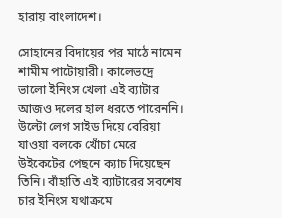হারায় বাংলাদেশ।

সোহানের বিদায়ের পর মাঠে নামেন শামীম পাটোয়ারী। কালেভদ্রে ভালো ইনিংস খেলা এই ব্যাটার আজও দলের হাল ধরতে পারেননি। উল্টো লেগ সাইড দিয়ে বেরিয়া যাওয়া বলকে খোঁচা মেরে উইকেটের পেছনে ক্যাচ দিয়েছেন তিনি। বাঁহাতি এই ব্যাটারের সবশেষ চার ইনিংস যথাক্রমে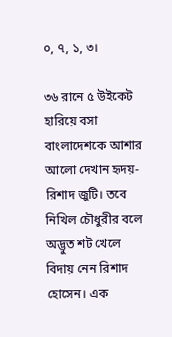০, ৭, ১, ৩।

৩৬ রানে ৫ উইকেট হারিয়ে বসা বাংলাদেশকে আশার আলো দেখান হৃদয়-রিশাদ জুটি। তবে নিখিল চৌধুরীর বলে অদ্ভুত শট খেলে বিদায় নেন রিশাদ হোসেন। এক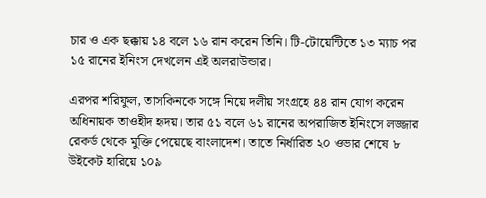চার ও এক ছক্কায় ১৪ বলে ১৬ রান করেন তিনি। টি-টোয়েন্টিতে ১৩ ম্যাচ পর ১৫ রানের ইনিংস দেখলেন এই অলরাউন্ডার।

এরপর শরিফুল, তাসকিনকে সঙ্গে নিয়ে দলীয় সংগ্রহে ৪৪ রান যোগ করেন অধিনায়ক তাওহীদ হৃদয়। তার ৫১ বলে ৬১ রানের অপরাজিত ইনিংসে লজ্জার রেকর্ড থেকে মুক্তি পেয়েছে বাংলাদেশ। তাতে নির্ধারিত ২০ ওভার শেষে ৮ উইকেট হারিয়ে ১০৯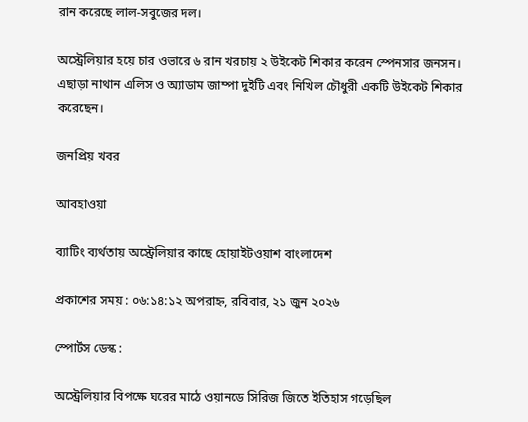রান করেছে লাল-সবুজের দল।

অস্ট্রেলিয়ার হয়ে চার ওভারে ৬ রান খরচায় ২ উইকেট শিকার করেন স্পেনসার জনসন। এছাড়া নাথান এলিস ও অ্যাডাম জাম্পা দুইটি এবং নিখিল চৌধুরী একটি উইকেট শিকার করেছেন।

জনপ্রিয় খবর

আবহাওয়া

ব্যাটিং ব্যর্থতায় অস্ট্রেলিয়ার কাছে হোয়াইটওয়াশ বাংলাদেশ

প্রকাশের সময় : ০৬:১৪:১২ অপরাহ্ন, রবিবার, ২১ জুন ২০২৬

স্পোর্টস ডেস্ক :

অস্ট্রেলিয়ার বিপক্ষে ঘরের মাঠে ওয়ানডে সিরিজ জিতে ইতিহাস গড়েছিল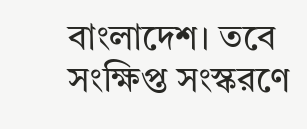বাংলাদেশ। তবে সংক্ষিপ্ত সংস্করণে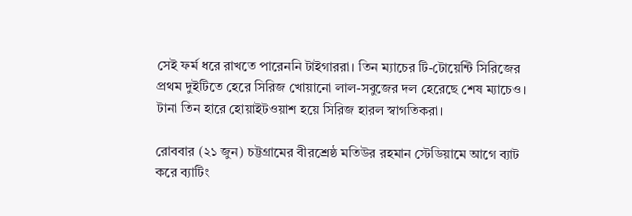সেই ফর্ম ধরে রাখতে পারেননি টাইগাররা। তিন ম্যাচের টি-টোয়েন্টি সিরিজের প্রথম দুইটিতে হেরে সিরিজ খোয়ানো লাল-সবুজের দল হেরেছে শেষ ম্যাচেও। টানা তিন হারে হোয়াইটওয়াশ হয়ে সিরিজ হারল স্বাগতিকরা।

রোববার (২১ জুন) চট্টগ্রামের বীরশ্রেষ্ঠ মতিউর রহমান স্টেডিয়ামে আগে ব্যাট করে ব্যাটিং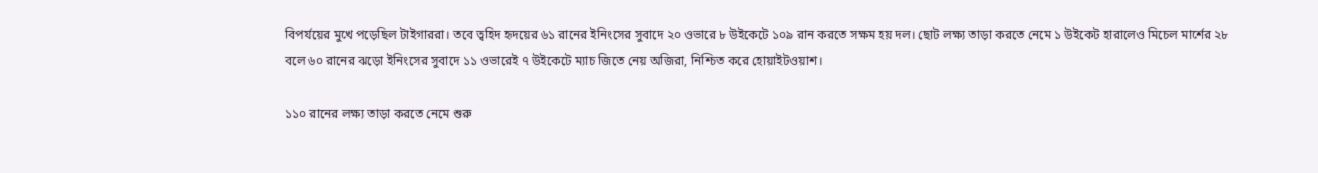বিপর্যয়ের মুখে পড়েছিল টাইগাররা। তবে ত্বহিদ হৃদয়ের ৬১ রানের ইনিংসের সুবাদে ২০ ওভারে ৮ উইকেটে ১০৯ রান করতে সক্ষম হয় দল। ছোট লক্ষ্য তাড়া করতে নেমে ১ উইকেট হারালেও মিচেল মার্শের ২৮ বলে ৬০ রানের ঝড়ো ইনিংসের সুবাদে ১১ ওভারেই ৭ উইকেটে ম্যাচ জিতে নেয় অজিরা, নিশ্চিত করে হোয়াইটওয়াশ।

১১০ রানের লক্ষ্য তাড়া করতে নেমে শুরু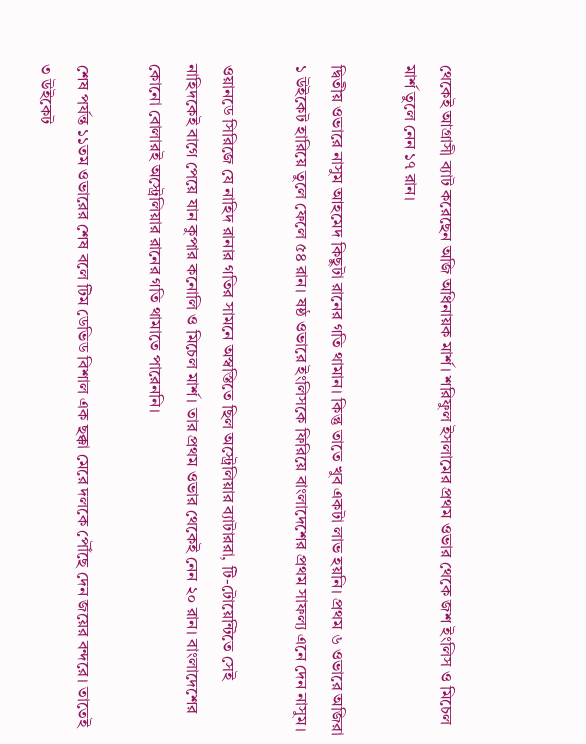থেকেই আগ্রাসী ব্যাট করেছেন অজি অধিনায়ক মার্শ। শরিফুল ইসলামের প্রথম ওভার থেকে জশ ইংলিস ও মিচেল মার্শ তুলে নেন ১৭ রান।

দ্বিতীয় ওভারে নাসুম আহমেদ কিছুটা রানের গতি থামান। কিন্তু তাতে খুব একটা লাভ হয়নি। প্রথম ৬ ওভারে অজিরা ১ উইকেট হারিয়ে তুলে ফেলে ৫৪ রান। ষষ্ঠ ওভারে ইংলিসকে ফিরিয়ে বাংলাদেশের প্রথম সাফল্য এনে দেন নাসুম।

ওয়ানডে সিরিজে যে নাহিদ রানার গতির সামনে অস্বস্তিতে ছিল অস্ট্রেলিয়ার ব্যাটাররা, টি-টোয়েন্টিতে সেই নাহিদকেই বাগে পেয়ে যান কুপার কনোলি ও মিচেল মার্শ। তার প্রথম ওভার থেকেই নেন ২০ রান। বাংলাদেশের কোনো বোলারই অস্ট্রেলিয়ার রানের গতি থামাতে পারেননি।

শেষ পর্যন্ত ১১তম ওভারের শেষ বলে টিম ডেভিড বিশাল এক ছক্কা মেরে দলকে পৌঁছে দেন জয়ের বন্দরে। তাতেই ৩ উইকেট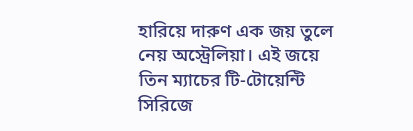হারিয়ে দারুণ এক জয় তুলে নেয় অস্ট্রেলিয়া। এই জয়ে তিন ম্যাচের টি-টোয়েন্টি সিরিজে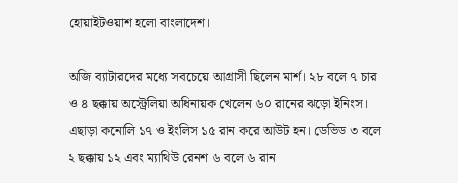হোয়াইটওয়াশ হলো বাংলাদেশ।

অজি ব্যাটারদের মধ্যে সবচেয়ে আগ্রাসী ছিলেন মার্শ। ২৮ বলে ৭ চার ও ৪ ছক্কায় অস্ট্রেলিয়া অধিনায়ক খেলেন ৬০ রানের ঝড়ো ইনিংস। এছাড়া কনোলি ১৭ ও ইংলিস ১৫ রান করে আউট হন। ডেভিড ৩ বলে ২ ছক্কায় ১২ এবং ম্যাথিউ রেনশ ৬ বলে ৬ রান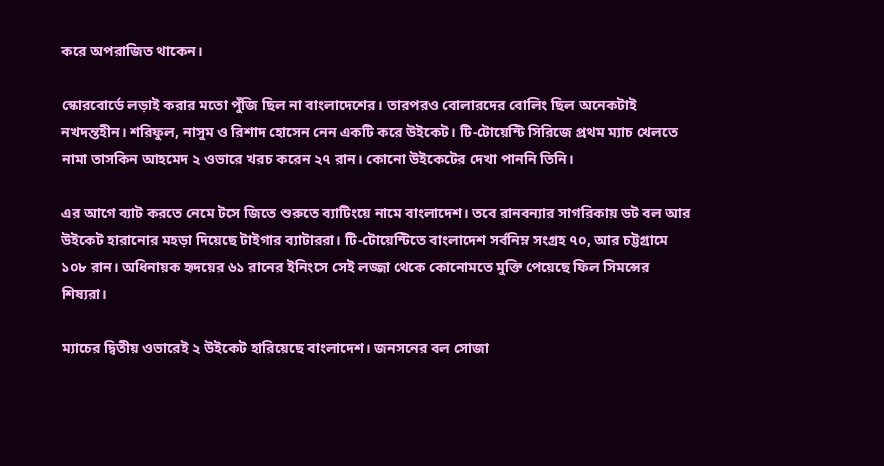করে অপরাজিত থাকেন।

স্কোরবোর্ডে লড়াই করার মতো পুঁজি ছিল না বাংলাদেশের। তারপরও বোলারদের বোলিং ছিল অনেকটাই নখদন্তহীন। শরিফুল, নাসুম ও রিশাদ হোসেন নেন একটি করে উইকেট। টি-টোয়েন্টি সিরিজে প্রথম ম্যাচ খেলতে নামা তাসকিন আহমেদ ২ ওভারে খরচ করেন ২৭ রান। কোনো উইকেটের দেখা পাননি তিনি।

এর আগে ব্যাট করতে নেমে টসে জিতে শুরুতে ব্যাটিংয়ে নামে বাংলাদেশ। তবে রানবন্যার সাগরিকায় ডট বল আর উইকেট হারানোর মহড়া দিয়েছে টাইগার ব্যাটাররা। টি-টোয়েন্টিতে বাংলাদেশ সর্বনিম্ন সংগ্রহ ৭০, আর চট্টগ্রামে ১০৮ রান। অধিনায়ক হৃদয়ের ৬১ রানের ইনিংসে সেই লজ্জা থেকে কোনোমতে মুক্তি পেয়েছে ফিল সিমন্সের শিষ্যরা।

ম্যাচের দ্বিতীয় ওভারেই ২ উইকেট হারিয়েছে বাংলাদেশ। জনসনের বল সোজা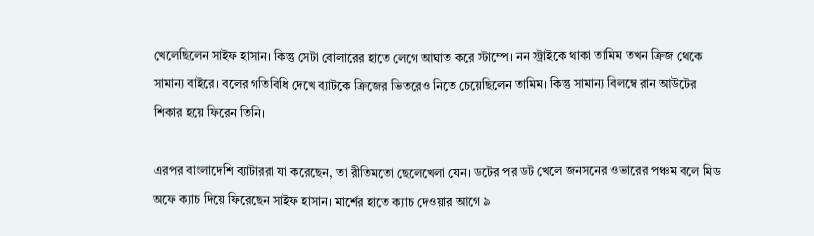খেলেছিলেন সাইফ হাসান। কিন্তু সেটা বোলারের হাতে লেগে আঘাত করে স্টাম্পে। নন স্ট্রাইকে থাকা তামিম তখন ক্রিজ থেকে সামান্য বাইরে। বলের গতিবিধি দেখে ব্যাটকে ক্রিজের ভিতরেও নিতে চেয়েছিলেন তামিম। কিন্তু সামান্য বিলম্বে রান আউটের শিকার হয়ে ফিরেন তিনি।

এরপর বাংলাদেশি ব্যাটাররা যা করেছেন, তা রীতিমতো ছেলেখেলা যেন। ডটের পর ডট খেলে জনসনের ওভারের পঞ্চম বলে মিড অফে ক্যাচ দিয়ে ফিরেছেন সাইফ হাসান। মার্শের হাতে ক্যাচ দেওয়ার আগে ৯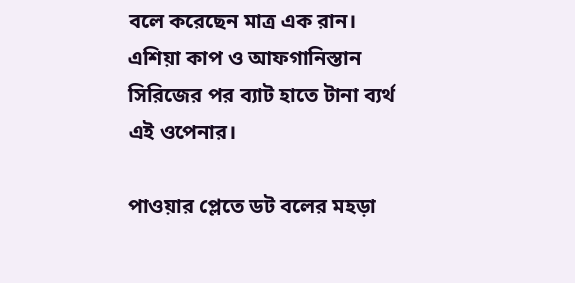বলে করেছেন মাত্র এক রান। এশিয়া কাপ ও আফগানিস্তান সিরিজের পর ব্যাট হাতে টানা ব্যর্থ এই ওপেনার।

পাওয়ার প্লেতে ডট বলের মহড়া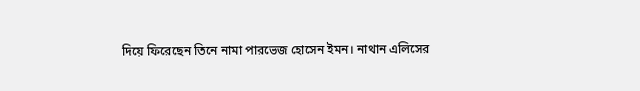দিয়ে ফিরেছেন তিনে নামা পারভেজ হোসেন ইমন। নাথান এলিসের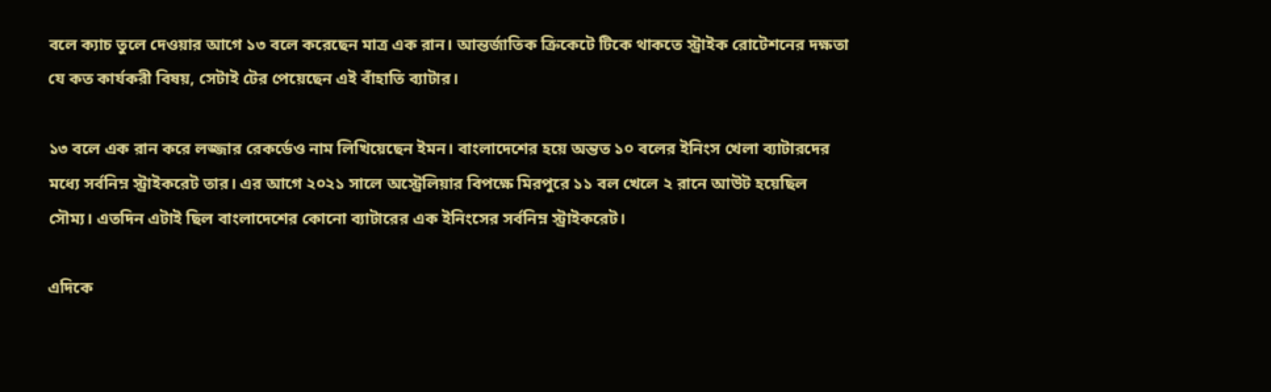বলে ক্যাচ তুলে দেওয়ার আগে ১৩ বলে করেছেন মাত্র এক রান। আন্তর্জাতিক ক্রিকেটে টিকে থাকতে স্ট্রাইক রোটেশনের দক্ষতা যে কত কার্যকরী বিষয়, সেটাই টের পেয়েছেন এই বাঁহাতি ব্যাটার।

১৩ বলে এক রান করে লজ্জার রেকর্ডেও নাম লিখিয়েছেন ইমন। বাংলাদেশের হয়ে অন্তত ১০ বলের ইনিংস খেলা ব্যাটারদের মধ্যে সর্বনিম্ন স্ট্রাইকরেট তার। এর আগে ২০২১ সালে অস্ট্রেলিয়ার বিপক্ষে মিরপুরে ১১ বল খেলে ২ রানে আউট হয়েছিল সৌম্য। এতদিন এটাই ছিল বাংলাদেশের কোনো ব্যাটারের এক ইনিংসের সর্বনিম্ন স্ট্রাইকরেট।

এদিকে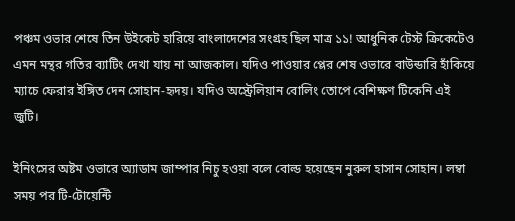পঞ্চম ওভার শেষে তিন উইকেট হারিয়ে বাংলাদেশের সংগ্রহ ছিল মাত্র ১১! আধুনিক টেস্ট ক্রিকেটেও এমন মন্থর গতির ব্যাটিং দেখা যায় না আজকাল। যদিও পাওয়ার প্লের শেষ ওভারে বাউন্ডারি হাঁকিয়ে ম্যাচে ফেরার ইঙ্গিত দেন সোহান-হৃদয়। যদিও অস্ট্রেলিয়ান বোলিং তোপে বেশিক্ষণ টিকেনি এই জুটি।

ইনিংসের অষ্টম ওভারে অ্যাডাম জাম্পার নিচু হওয়া বলে বোল্ড হয়েছেন নুরুল হাসান সোহান। লম্বা সময় পর টি-টোয়েন্টি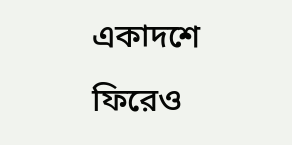একাদশে ফিরেও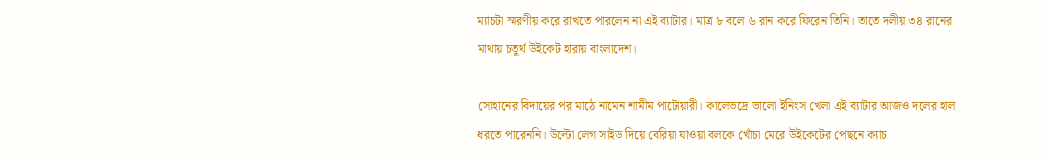ম্যাচটা স্মরণীয় করে রাখতে পারলেন না এই ব্যাটার। মাত্র ৮ বলে ৬ রান করে ফিরেন তিনি। তাতে দলীয় ৩৪ রানের মাথায় চতুর্থ উইকেট হারায় বাংলাদেশ।

সোহানের বিদায়ের পর মাঠে নামেন শামীম পাটোয়ারী। কালেভদ্রে ভালো ইনিংস খেলা এই ব্যাটার আজও দলের হাল ধরতে পারেননি। উল্টো লেগ সাইড দিয়ে বেরিয়া যাওয়া বলকে খোঁচা মেরে উইকেটের পেছনে ক্যাচ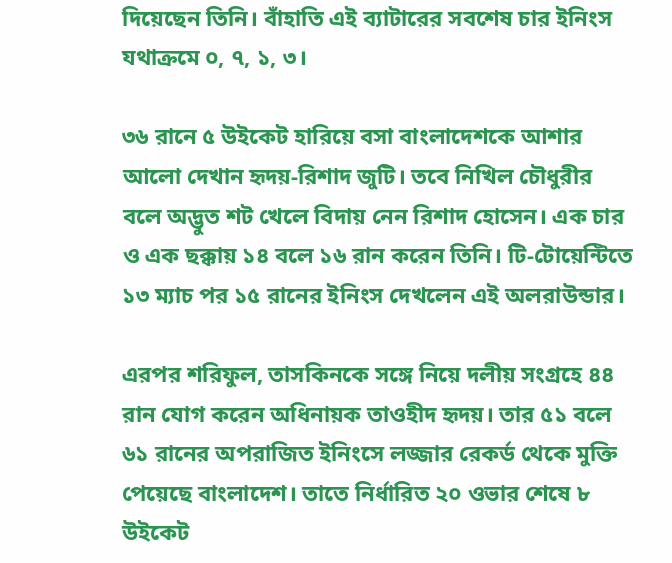দিয়েছেন তিনি। বাঁহাতি এই ব্যাটারের সবশেষ চার ইনিংস যথাক্রমে ০, ৭, ১, ৩।

৩৬ রানে ৫ উইকেট হারিয়ে বসা বাংলাদেশকে আশার আলো দেখান হৃদয়-রিশাদ জুটি। তবে নিখিল চৌধুরীর বলে অদ্ভুত শট খেলে বিদায় নেন রিশাদ হোসেন। এক চার ও এক ছক্কায় ১৪ বলে ১৬ রান করেন তিনি। টি-টোয়েন্টিতে ১৩ ম্যাচ পর ১৫ রানের ইনিংস দেখলেন এই অলরাউন্ডার।

এরপর শরিফুল, তাসকিনকে সঙ্গে নিয়ে দলীয় সংগ্রহে ৪৪ রান যোগ করেন অধিনায়ক তাওহীদ হৃদয়। তার ৫১ বলে ৬১ রানের অপরাজিত ইনিংসে লজ্জার রেকর্ড থেকে মুক্তি পেয়েছে বাংলাদেশ। তাতে নির্ধারিত ২০ ওভার শেষে ৮ উইকেট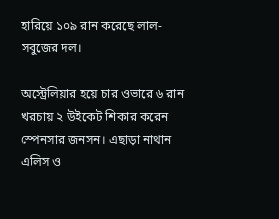হারিয়ে ১০৯ রান করেছে লাল-সবুজের দল।

অস্ট্রেলিয়ার হয়ে চার ওভারে ৬ রান খরচায় ২ উইকেট শিকার করেন স্পেনসার জনসন। এছাড়া নাথান এলিস ও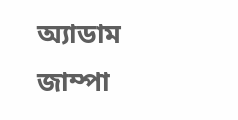অ্যাডাম জাম্পা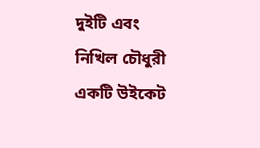দুইটি এবং নিখিল চৌধুরী একটি উইকেট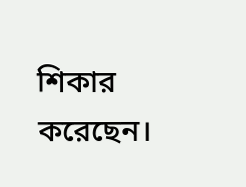শিকার করেছেন।